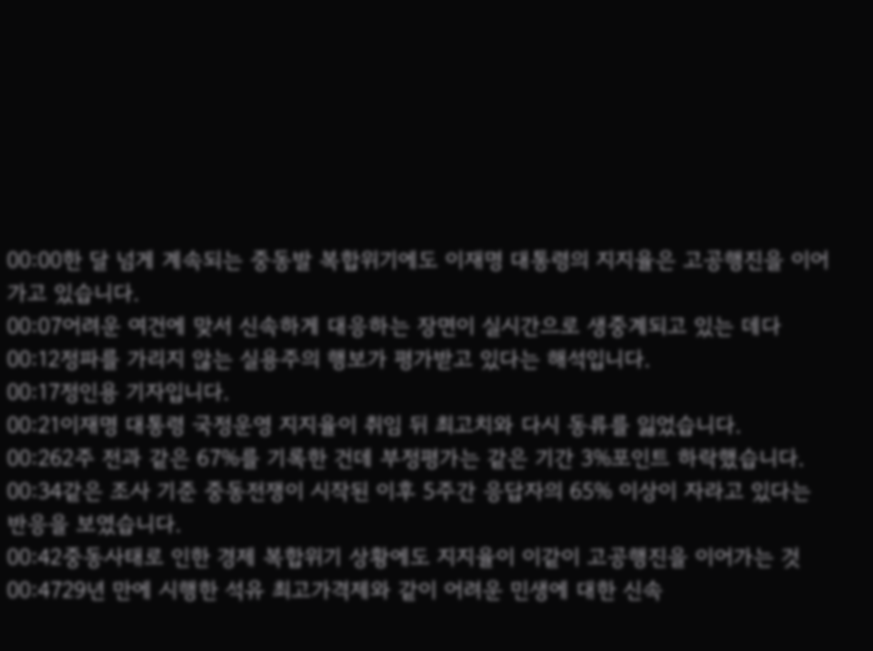00:00한 달 넘게 계속되는 중동발 복합위기에도 이재명 대통령의 지지율은 고공행진을 이어가고 있습니다.
00:07어려운 여건에 맞서 신속하게 대응하는 장면이 실시간으로 생중계되고 있는 데다
00:12정파를 가리지 않는 실용주의 행보가 평가받고 있다는 해석입니다.
00:17정인용 기자입니다.
00:21이재명 대통령 국정운영 지지율이 취임 뒤 최고치와 다시 동류를 잃었습니다.
00:262주 전과 같은 67%를 기록한 건데 부정평가는 같은 기간 3%포인트 하락했습니다.
00:34같은 조사 기준 중동전쟁이 시작된 이후 5주간 응답자의 65% 이상이 자라고 있다는 반응을 보였습니다.
00:42중동사태로 인한 경제 복합위기 상황에도 지지율이 이같이 고공행진을 이어가는 것
00:4729년 만에 시행한 석유 최고가격제와 같이 어려운 민생에 대한 신속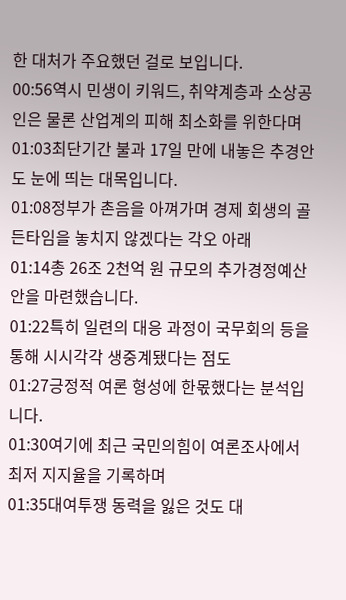한 대처가 주요했던 걸로 보입니다.
00:56역시 민생이 키워드, 취약계층과 소상공인은 물론 산업계의 피해 최소화를 위한다며
01:03최단기간 불과 17일 만에 내놓은 추경안도 눈에 띄는 대목입니다.
01:08정부가 촌음을 아껴가며 경제 회생의 골든타임을 놓치지 않겠다는 각오 아래
01:14총 26조 2천억 원 규모의 추가경정예산안을 마련했습니다.
01:22특히 일련의 대응 과정이 국무회의 등을 통해 시시각각 생중계됐다는 점도
01:27긍정적 여론 형성에 한몫했다는 분석입니다.
01:30여기에 최근 국민의힘이 여론조사에서 최저 지지율을 기록하며
01:35대여투쟁 동력을 잃은 것도 대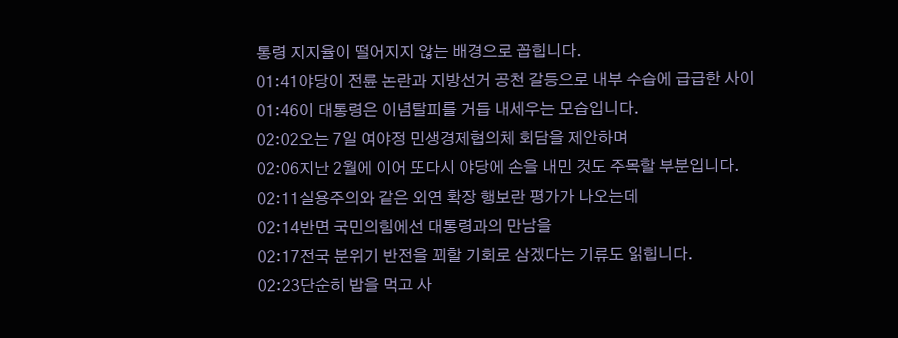통령 지지율이 떨어지지 않는 배경으로 꼽힙니다.
01:41야당이 전륜 논란과 지방선거 공천 갈등으로 내부 수습에 급급한 사이
01:46이 대통령은 이념탈피를 거듭 내세우는 모습입니다.
02:02오는 7일 여야정 민생경제협의체 회담을 제안하며
02:06지난 2월에 이어 또다시 야당에 손을 내민 것도 주목할 부분입니다.
02:11실용주의와 같은 외연 확장 행보란 평가가 나오는데
02:14반면 국민의힘에선 대통령과의 만남을
02:17전국 분위기 반전을 꾀할 기회로 삼겠다는 기류도 읽힙니다.
02:23단순히 밥을 먹고 사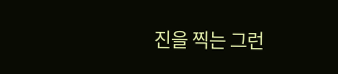진을 찍는 그런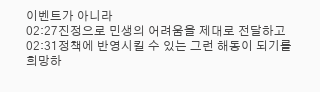이벤트가 아니라
02:27진정으로 민생의 어려움을 제대로 전달하고
02:31정책에 반영시킬 수 있는 그런 해동이 되기를 희망하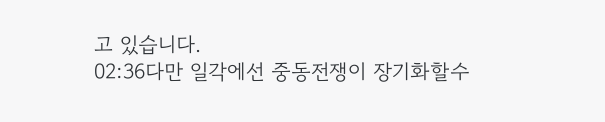고 있습니다.
02:36다만 일각에선 중동전쟁이 장기화할수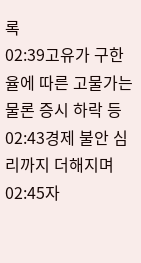록
02:39고유가 구한율에 따른 고물가는 물론 증시 하락 등
02:43경제 불안 심리까지 더해지며
02:45자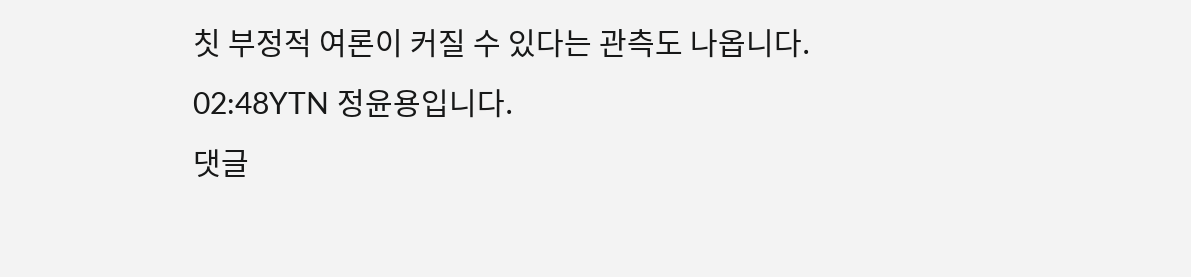칫 부정적 여론이 커질 수 있다는 관측도 나옵니다.
02:48YTN 정윤용입니다.
댓글